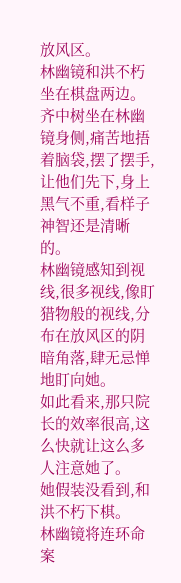放风区。
林幽镜和洪不朽坐在棋盘两边。
齐中树坐在林幽镜身侧,痛苦地捂着脑袋,摆了摆手,让他们先下,身上黑气不重,看样子神智还是清晰的。
林幽镜感知到视线,很多视线,像盯猎物般的视线,分布在放风区的阴暗角落,肆无忌惮地盯向她。
如此看来,那只院长的效率很高,这么快就让这么多人注意她了。
她假装没看到,和洪不朽下棋。
林幽镜将连环命案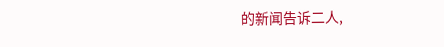的新闻告诉二人,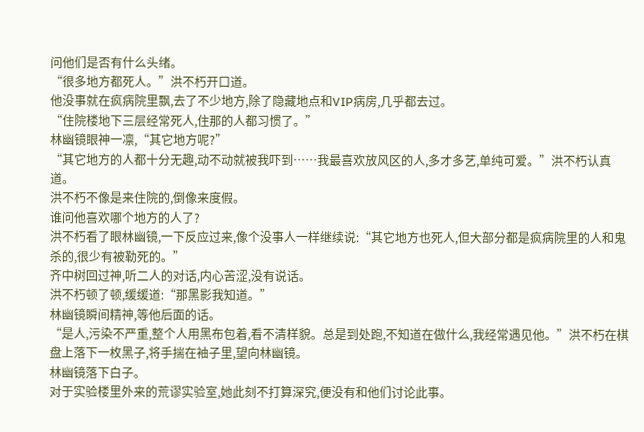问他们是否有什么头绪。
“很多地方都死人。”洪不朽开口道。
他没事就在疯病院里飘,去了不少地方,除了隐藏地点和VIP病房,几乎都去过。
“住院楼地下三层经常死人,住那的人都习惯了。”
林幽镜眼神一凛,“其它地方呢?”
“其它地方的人都十分无趣,动不动就被我吓到……我最喜欢放风区的人,多才多艺,单纯可爱。”洪不朽认真道。
洪不朽不像是来住院的,倒像来度假。
谁问他喜欢哪个地方的人了?
洪不朽看了眼林幽镜,一下反应过来,像个没事人一样继续说:“其它地方也死人,但大部分都是疯病院里的人和鬼杀的,很少有被勒死的。”
齐中树回过神,听二人的对话,内心苦涩,没有说话。
洪不朽顿了顿,缓缓道:“那黑影我知道。”
林幽镜瞬间精神,等他后面的话。
“是人,污染不严重,整个人用黑布包着,看不清样貌。总是到处跑,不知道在做什么,我经常遇见他。”洪不朽在棋盘上落下一枚黑子,将手揣在袖子里,望向林幽镜。
林幽镜落下白子。
对于实验楼里外来的荒谬实验室,她此刻不打算深究,便没有和他们讨论此事。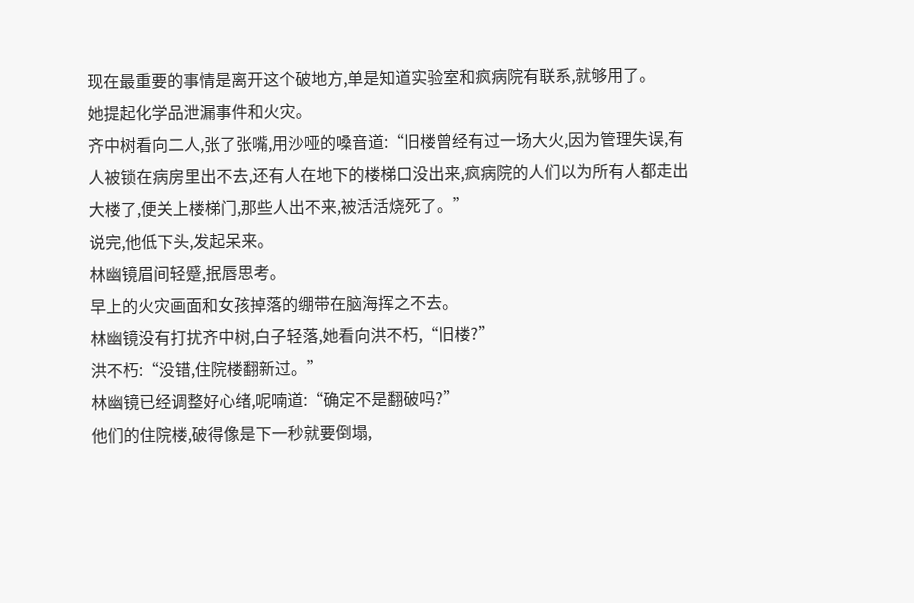现在最重要的事情是离开这个破地方,单是知道实验室和疯病院有联系,就够用了。
她提起化学品泄漏事件和火灾。
齐中树看向二人,张了张嘴,用沙哑的嗓音道:“旧楼曾经有过一场大火,因为管理失误,有人被锁在病房里出不去,还有人在地下的楼梯口没出来,疯病院的人们以为所有人都走出大楼了,便关上楼梯门,那些人出不来,被活活烧死了。”
说完,他低下头,发起呆来。
林幽镜眉间轻蹙,抿唇思考。
早上的火灾画面和女孩掉落的绷带在脑海挥之不去。
林幽镜没有打扰齐中树,白子轻落,她看向洪不朽,“旧楼?”
洪不朽:“没错,住院楼翻新过。”
林幽镜已经调整好心绪,呢喃道:“确定不是翻破吗?”
他们的住院楼,破得像是下一秒就要倒塌,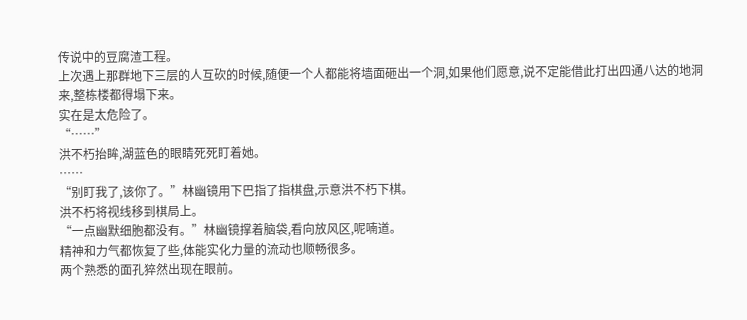传说中的豆腐渣工程。
上次遇上那群地下三层的人互砍的时候,随便一个人都能将墙面砸出一个洞,如果他们愿意,说不定能借此打出四通八达的地洞来,整栋楼都得塌下来。
实在是太危险了。
“……”
洪不朽抬眸,湖蓝色的眼睛死死盯着她。
……
“别盯我了,该你了。”林幽镜用下巴指了指棋盘,示意洪不朽下棋。
洪不朽将视线移到棋局上。
“一点幽默细胞都没有。”林幽镜撑着脑袋,看向放风区,呢喃道。
精神和力气都恢复了些,体能实化力量的流动也顺畅很多。
两个熟悉的面孔猝然出现在眼前。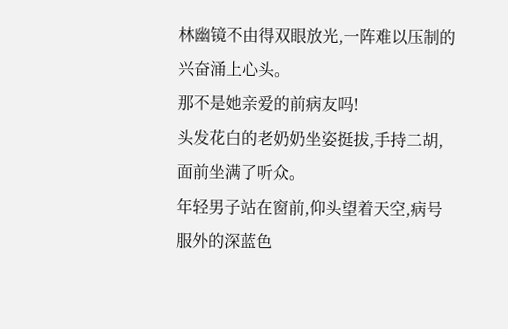林幽镜不由得双眼放光,一阵难以压制的兴奋涌上心头。
那不是她亲爱的前病友吗!
头发花白的老奶奶坐姿挺拔,手持二胡,面前坐满了听众。
年轻男子站在窗前,仰头望着天空,病号服外的深蓝色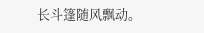长斗篷随风飘动。